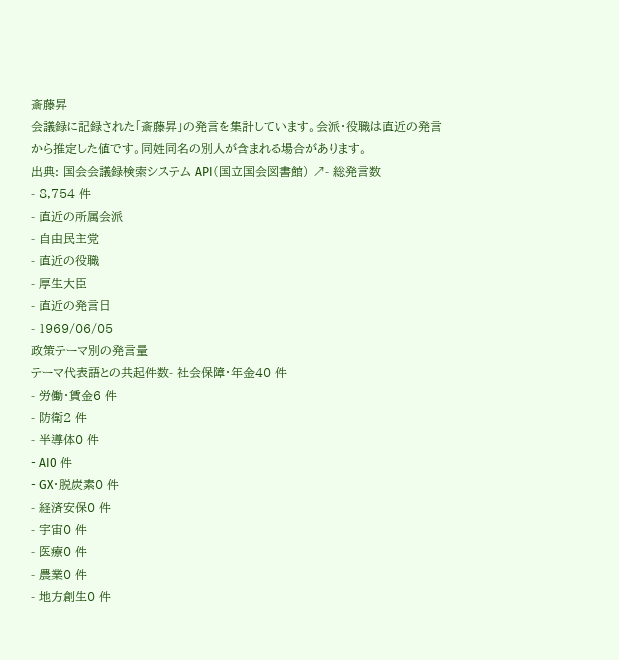斎藤昇
会議録に記録された「斎藤昇」の発言を集計しています。会派・役職は直近の発言から推定した値です。同姓同名の別人が含まれる場合があります。
出典: 国会会議録検索システム API(国立国会図書館) ↗- 総発言数
- 8,754 件
- 直近の所属会派
- 自由民主党
- 直近の役職
- 厚生大臣
- 直近の発言日
- 1969/06/05
政策テーマ別の発言量
テーマ代表語との共起件数- 社会保障・年金40 件
- 労働・賃金6 件
- 防衛2 件
- 半導体0 件
- AI0 件
- GX・脱炭素0 件
- 経済安保0 件
- 宇宙0 件
- 医療0 件
- 農業0 件
- 地方創生0 件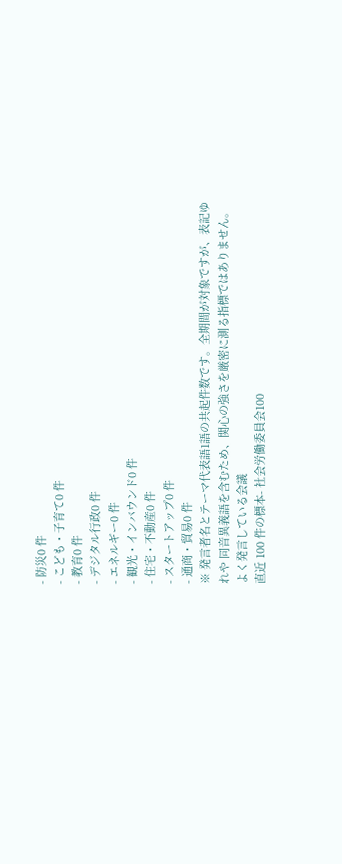- 防災0 件
- こども・子育て0 件
- 教育0 件
- デジタル行政0 件
- エネルギー0 件
- 観光・インバウンド0 件
- 住宅・不動産0 件
- スタートアップ0 件
- 通商・貿易0 件
※ 発言者名とテーマ代表語1語の共起件数です。全期間が対象ですが、表記ゆれや 同音異義語を含むため、関心の強さを厳密に測る指標ではありません。
よく発言している会議
直近 100 件の標本- 社会労働委員会100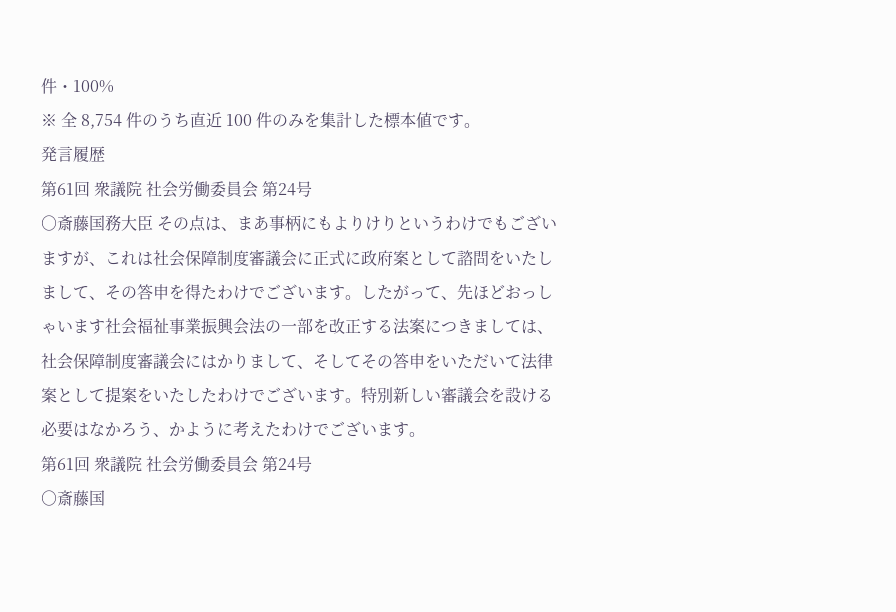件・100%
※ 全 8,754 件のうち直近 100 件のみを集計した標本値です。
発言履歴
第61回 衆議院 社会労働委員会 第24号
○斎藤国務大臣 その点は、まあ事柄にもよりけりというわけでもございますが、これは社会保障制度審議会に正式に政府案として諮問をいたしまして、その答申を得たわけでございます。したがって、先ほどおっしゃいます社会福祉事業振興会法の一部を改正する法案につきましては、社会保障制度審議会にはかりまして、そしてその答申をいただいて法律案として提案をいたしたわけでございます。特別新しい審議会を設ける必要はなかろう、かように考えたわけでございます。
第61回 衆議院 社会労働委員会 第24号
○斎藤国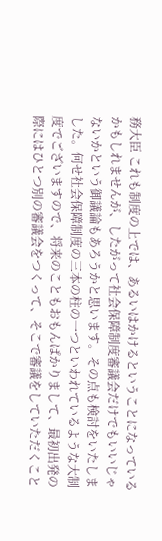務大臣 これも制度の上では、あるいはかけるということになっているかもしれませんが、したがって社会保障制度審議会だけでもいいじゃないかという御議論もあろうかと思います。その点も検討をいたしました。何せ社会保障制度の三本の柱の一つといわれているような大制度でございますので、将来のこともおもんぱかりまして、最初出発の際にはひとつ別の審議会をつくって、そこで審議をしていただくこと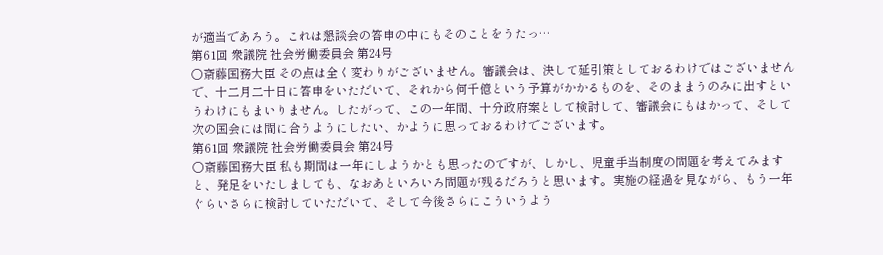が適当であろう。これは懇談会の答申の中にもそのことをうたっ…
第61回 衆議院 社会労働委員会 第24号
○斎藤国務大臣 その点は全く変わりがございません。審議会は、決して延引策としておるわけではございませんで、十二月二十日に答申をいただいて、それから何千億という予算がかかるものを、そのままうのみに出すというわけにもまいりません。したがって、この一年間、十分政府案として検討して、審議会にもはかって、そして次の国会には間に合うようにしたい、かように思っておるわけでございます。
第61回 衆議院 社会労働委員会 第24号
○斎藤国務大臣 私も期間は一年にしようかとも思ったのですが、しかし、児童手当制度の問題を考えてみますと、発足をいたしましても、なおあといろいろ問題が残るだろうと思います。実施の経過を見ながら、もう一年ぐらいさらに検討していただいて、そして今後さらにこういうよう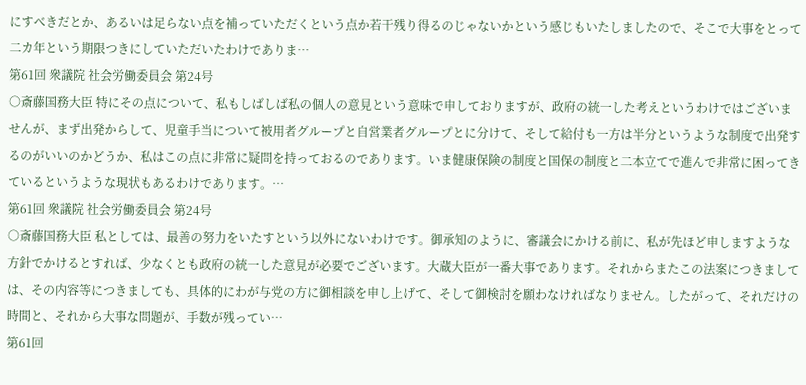にすべきだとか、あるいは足らない点を補っていただくという点か若干残り得るのじゃないかという感じもいたしましたので、そこで大事をとって二カ年という期限つきにしていただいたわけでありま…
第61回 衆議院 社会労働委員会 第24号
○斎藤国務大臣 特にその点について、私もしばしば私の個人の意見という意味で申しておりますが、政府の統一した考えというわけではございませんが、まず出発からして、児童手当について被用者グループと自営業者グループとに分けて、そして給付も一方は半分というような制度で出発するのがいいのかどうか、私はこの点に非常に疑問を持っておるのであります。いま健康保険の制度と国保の制度と二本立てで進んで非常に困ってきているというような現状もあるわけであります。…
第61回 衆議院 社会労働委員会 第24号
○斎藤国務大臣 私としては、最善の努力をいたすという以外にないわけです。御承知のように、審議会にかける前に、私が先ほど申しますような方針でかけるとすれば、少なくとも政府の統一した意見が必要でございます。大蔵大臣が一番大事であります。それからまたこの法案につきましては、その内容等につきましても、具体的にわが与党の方に御相談を申し上げて、そして御検討を願わなければなりません。したがって、それだけの時間と、それから大事な問題が、手数が残ってい…
第61回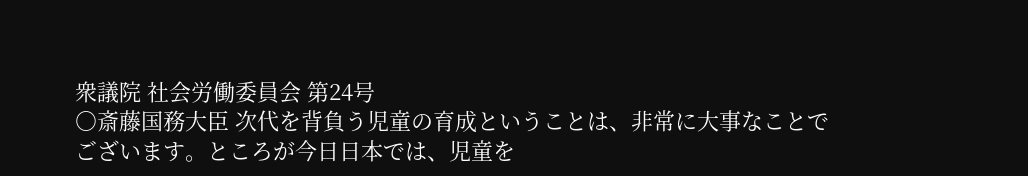衆議院 社会労働委員会 第24号
○斎藤国務大臣 次代を背負う児童の育成ということは、非常に大事なことでございます。ところが今日日本では、児童を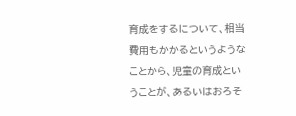育成をするについて、相当費用もかかるというようなことから、児童の育成ということが、あるいはおろそ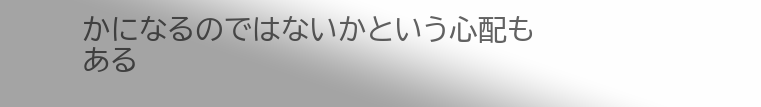かになるのではないかという心配もある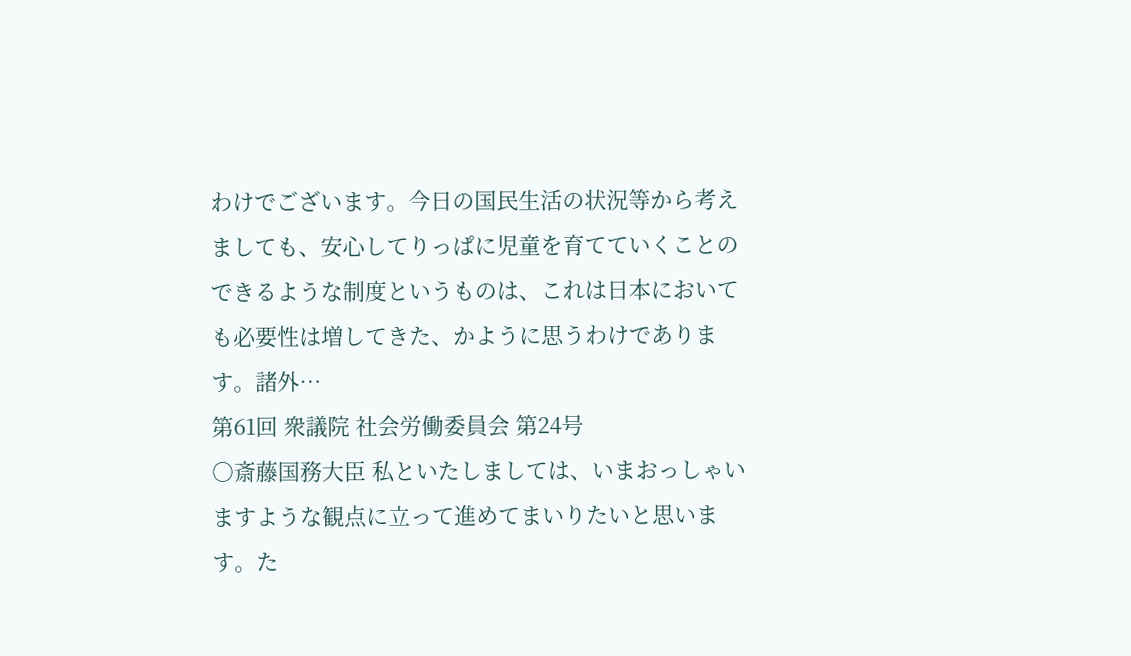わけでございます。今日の国民生活の状況等から考えましても、安心してりっぱに児童を育てていくことのできるような制度というものは、これは日本においても必要性は増してきた、かように思うわけであります。諸外…
第61回 衆議院 社会労働委員会 第24号
○斎藤国務大臣 私といたしましては、いまおっしゃいますような観点に立って進めてまいりたいと思います。た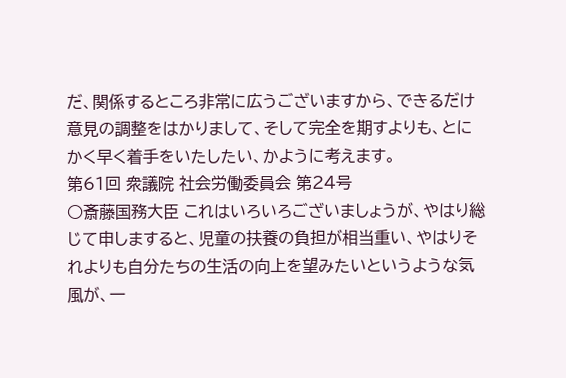だ、関係するところ非常に広うございますから、できるだけ意見の調整をはかりまして、そして完全を期すよりも、とにかく早く着手をいたしたい、かように考えます。
第61回 衆議院 社会労働委員会 第24号
○斎藤国務大臣 これはいろいろございましょうが、やはり総じて申しますると、児童の扶養の負担が相当重い、やはりそれよりも自分たちの生活の向上を望みたいというような気風が、一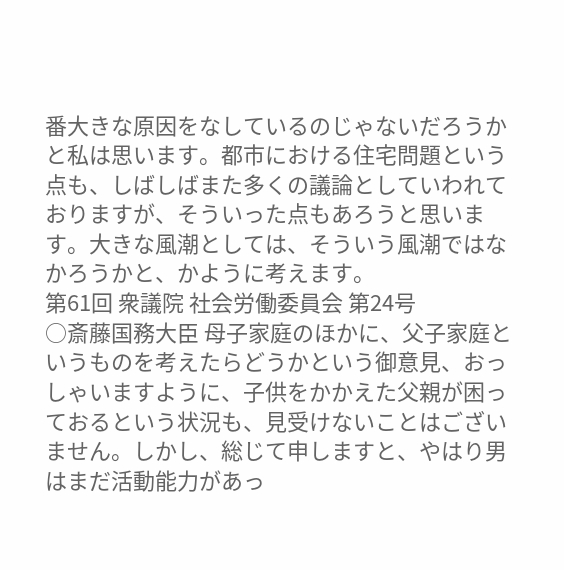番大きな原因をなしているのじゃないだろうかと私は思います。都市における住宅問題という点も、しばしばまた多くの議論としていわれておりますが、そういった点もあろうと思います。大きな風潮としては、そういう風潮ではなかろうかと、かように考えます。
第61回 衆議院 社会労働委員会 第24号
○斎藤国務大臣 母子家庭のほかに、父子家庭というものを考えたらどうかという御意見、おっしゃいますように、子供をかかえた父親が困っておるという状況も、見受けないことはございません。しかし、総じて申しますと、やはり男はまだ活動能力があっ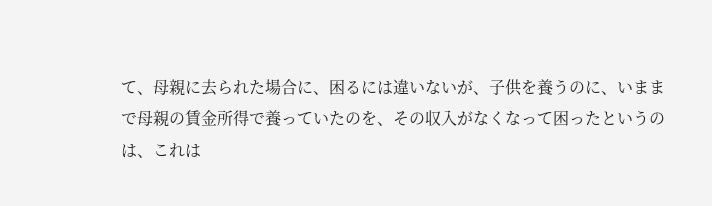て、母親に去られた場合に、困るには違いないが、子供を養うのに、いままで母親の賃金所得で養っていたのを、その収入がなくなって困ったというのは、これは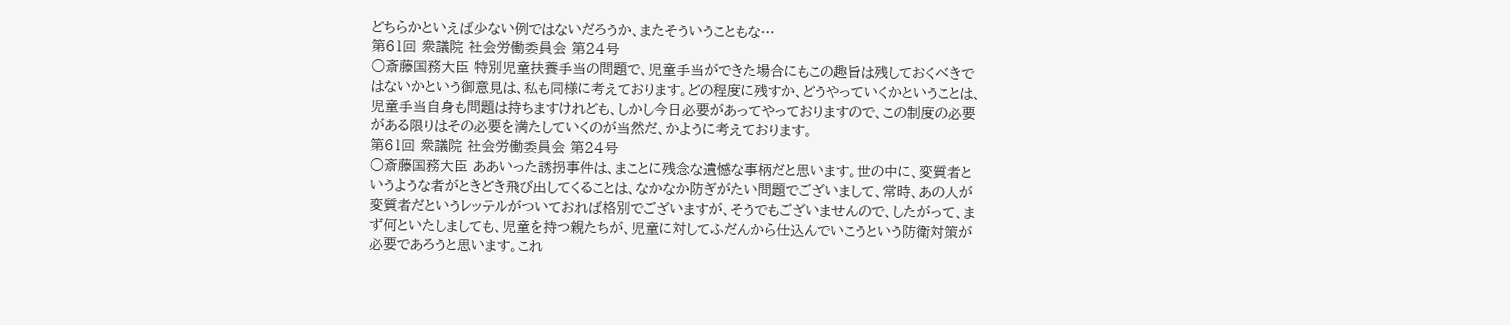どちらかといえば少ない例ではないだろうか、またそういうこともな…
第61回 衆議院 社会労働委員会 第24号
○斎藤国務大臣 特別児童扶養手当の問題で、児童手当ができた場合にもこの趣旨は残しておくべきではないかという御意見は、私も同様に考えております。どの程度に残すか、どうやっていくかということは、児童手当自身も問題は持ちますけれども、しかし今日必要があってやっておりますので、この制度の必要がある限りはその必要を満たしていくのが当然だ、かように考えております。
第61回 衆議院 社会労働委員会 第24号
○斎藤国務大臣 ああいった誘拐事件は、まことに残念な遺憾な事柄だと思います。世の中に、変質者というような者がときどき飛び出してくることは、なかなか防ぎがたい問題でございまして、常時、あの人が変質者だというレッテルがついておれば格別でございますが、そうでもございませんので、したがって、まず何といたしましても、児童を持つ親たちが、児童に対してふだんから仕込んでいこうという防衛対策が必要であろうと思います。これ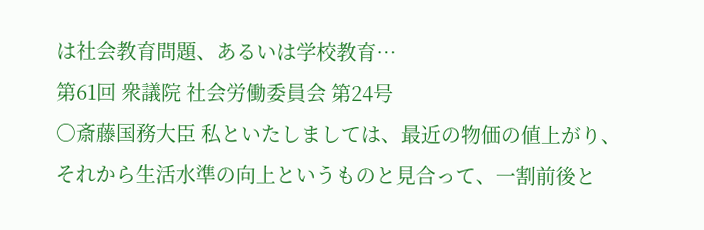は社会教育問題、あるいは学校教育…
第61回 衆議院 社会労働委員会 第24号
○斎藤国務大臣 私といたしましては、最近の物価の値上がり、それから生活水準の向上というものと見合って、一割前後と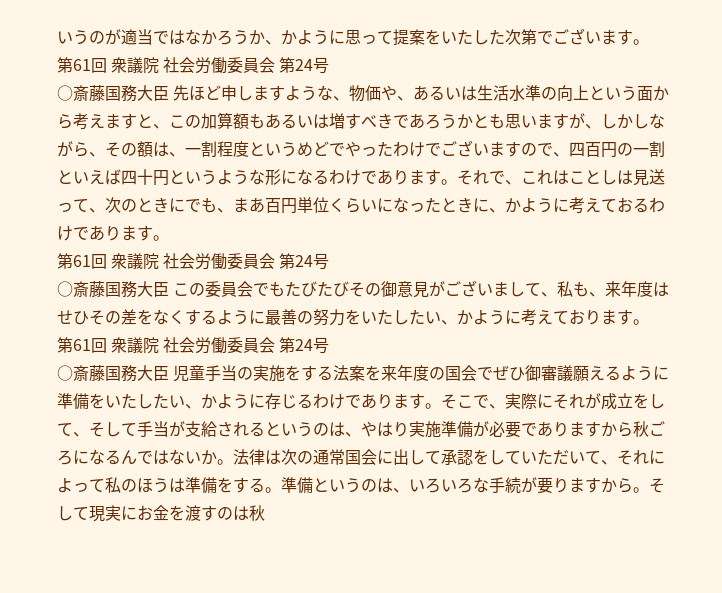いうのが適当ではなかろうか、かように思って提案をいたした次第でございます。
第61回 衆議院 社会労働委員会 第24号
○斎藤国務大臣 先ほど申しますような、物価や、あるいは生活水準の向上という面から考えますと、この加算額もあるいは増すべきであろうかとも思いますが、しかしながら、その額は、一割程度というめどでやったわけでございますので、四百円の一割といえば四十円というような形になるわけであります。それで、これはことしは見送って、次のときにでも、まあ百円単位くらいになったときに、かように考えておるわけであります。
第61回 衆議院 社会労働委員会 第24号
○斎藤国務大臣 この委員会でもたびたびその御意見がございまして、私も、来年度はせひその差をなくするように最善の努力をいたしたい、かように考えております。
第61回 衆議院 社会労働委員会 第24号
○斎藤国務大臣 児童手当の実施をする法案を来年度の国会でぜひ御審議願えるように準備をいたしたい、かように存じるわけであります。そこで、実際にそれが成立をして、そして手当が支給されるというのは、やはり実施準備が必要でありますから秋ごろになるんではないか。法律は次の通常国会に出して承認をしていただいて、それによって私のほうは準備をする。準備というのは、いろいろな手続が要りますから。そして現実にお金を渡すのは秋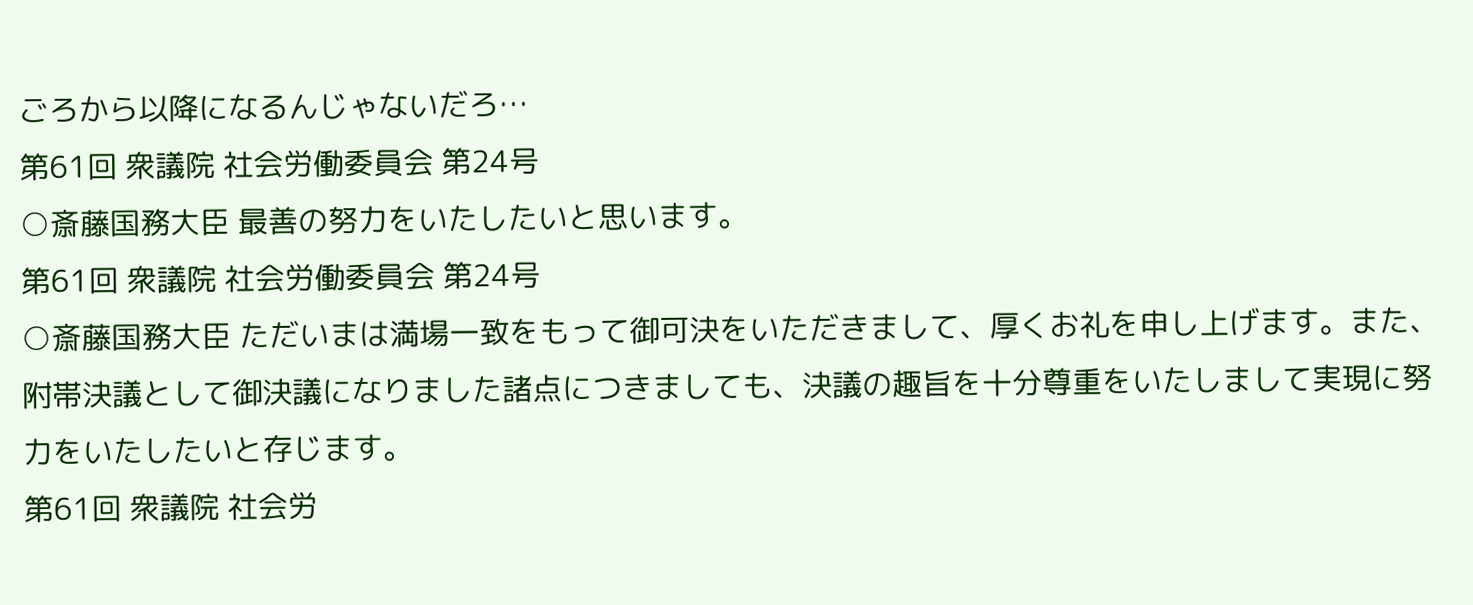ごろから以降になるんじゃないだろ…
第61回 衆議院 社会労働委員会 第24号
○斎藤国務大臣 最善の努力をいたしたいと思います。
第61回 衆議院 社会労働委員会 第24号
○斎藤国務大臣 ただいまは満場一致をもって御可決をいただきまして、厚くお礼を申し上げます。また、附帯決議として御決議になりました諸点につきましても、決議の趣旨を十分尊重をいたしまして実現に努力をいたしたいと存じます。
第61回 衆議院 社会労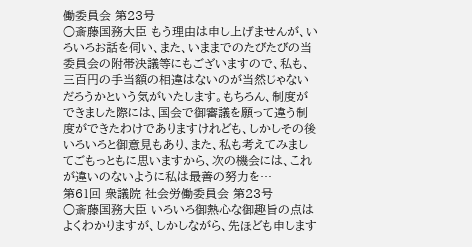働委員会 第23号
○斎藤国務大臣 もう理由は申し上げませんが、いろいろお話を伺い、また、いままでのたびたびの当委員会の附帯決議等にもございますので、私も、三百円の手当額の相違はないのが当然じゃないだろうかという気がいたします。もちろん、制度ができました際には、国会で御審議を願って違う制度ができたわけでありますけれども、しかしその後いろいろと御意見もあり、また、私も考えてみましてごもっともに思いますから、次の機会には、これが違いのないように私は最善の努力を…
第61回 衆議院 社会労働委員会 第23号
○斎藤国務大臣 いろいろ御熱心な御趣旨の点はよくわかりますが、しかしながら、先ほども申します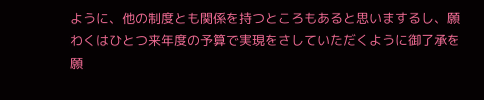ように、他の制度とも関係を持つところもあると思いまするし、願わくはひとつ来年度の予算で実現をさしていただくように御了承を願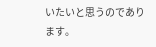いたいと思うのであります。